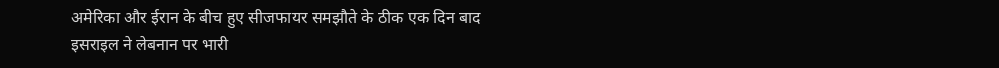अमेरिका और ईरान के बीच हुए सीजफायर समझौते के ठीक एक दिन बाद इसराइल ने लेबनान पर भारी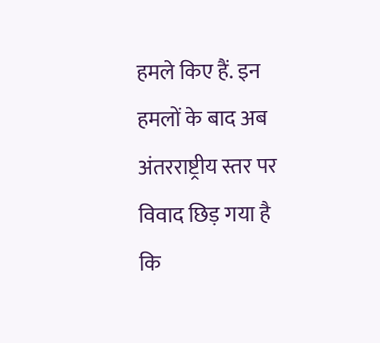हमले किए हैं. इन हमलों के बाद अब अंतरराष्ट्रीय स्तर पर विवाद छिड़ गया है कि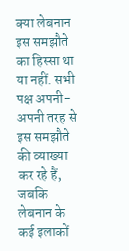क्या लेबनान इस समझौते का हिस्सा था या नहीं. सभी पक्ष अपनी-अपनी तरह से इस समझौते की व्याख्या कर रहे हैं, जबकि लेबनान के कई इलाकों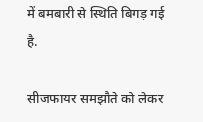में बमबारी से स्थिति बिगड़ गई है.

सीजफायर समझौते को लेकर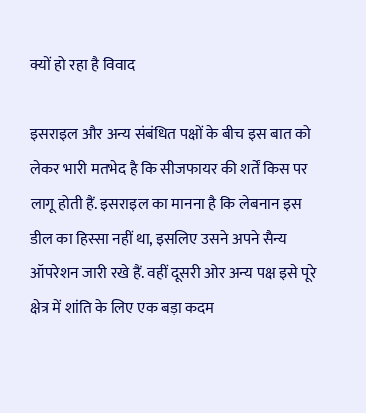क्यों हो रहा है विवाद

इसराइल और अन्य संबंधित पक्षों के बीच इस बात को लेकर भारी मतभेद है कि सीजफायर की शर्तें किस पर लागू होती हैं. इसराइल का मानना है कि लेबनान इस डील का हिस्सा नहीं था, इसलिए उसने अपने सैन्य ऑपरेशन जारी रखे हैं. वहीं दूसरी ओर अन्य पक्ष इसे पूरे क्षेत्र में शांति के लिए एक बड़ा कदम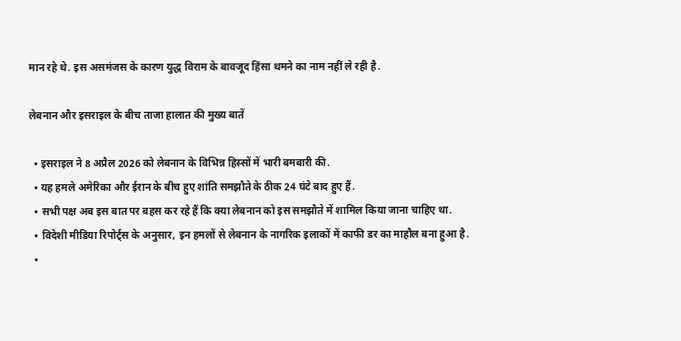मान रहे थे. इस असमंजस के कारण युद्ध विराम के बावजूद हिंसा थमने का नाम नहीं ले रही है.

लेबनान और इसराइल के बीच ताजा हालात की मुख्य बातें

  • इसराइल ने 8 अप्रैल 2026 को लेबनान के विभिन्न हिस्सों में भारी बमबारी की.
  • यह हमले अमेरिका और ईरान के बीच हुए शांति समझौते के ठीक 24 घंटे बाद हुए हैं.
  • सभी पक्ष अब इस बात पर बहस कर रहे हैं कि क्या लेबनान को इस समझौते में शामिल किया जाना चाहिए था.
  • विदेशी मीडिया रिपोर्ट्स के अनुसार, इन हमलों से लेबनान के नागरिक इलाकों में काफी डर का माहौल बना हुआ है.
  •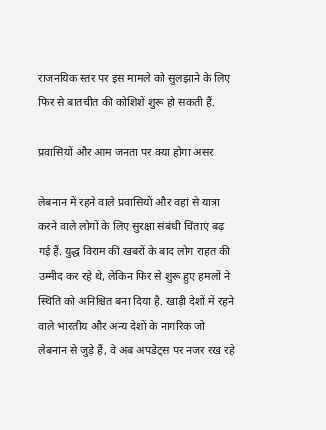राजनयिक स्तर पर इस मामले को सुलझाने के लिए फिर से बातचीत की कोशिशें शुरू हो सकती हैं.

प्रवासियों और आम जनता पर क्या होगा असर

लेबनान में रहने वाले प्रवासियों और वहां से यात्रा करने वाले लोगों के लिए सुरक्षा संबंधी चिंताएं बढ़ गई हैं. युद्ध विराम की खबरों के बाद लोग राहत की उम्मीद कर रहे थे, लेकिन फिर से शुरू हुए हमलों ने स्थिति को अनिश्चित बना दिया है. खाड़ी देशों में रहने वाले भारतीय और अन्य देशों के नागरिक जो लेबनान से जुड़े हैं, वे अब अपडेट्स पर नजर रख रहे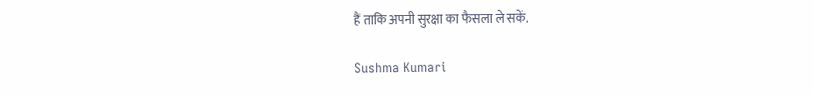हैं ताकि अपनी सुरक्षा का फैसला ले सकें.

Sushma Kumari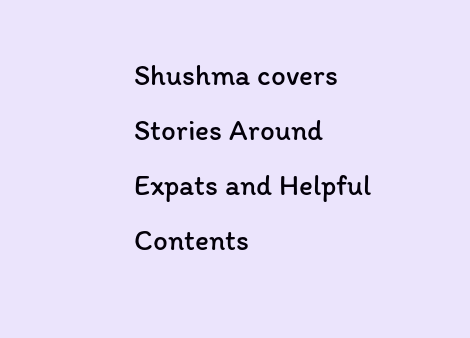Shushma covers Stories Around Expats and Helpful Contents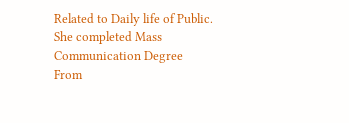Related to Daily life of Public. She completed Mass Communication Degree From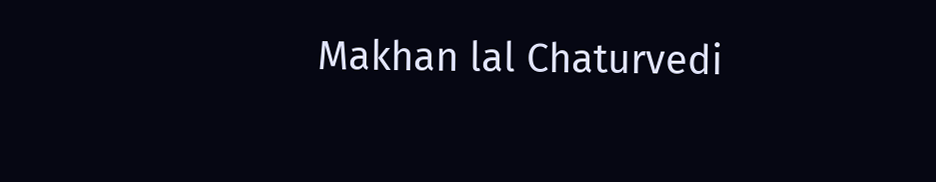Makhan lal Chaturvedi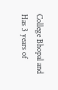College Bhopal and Has 3 years of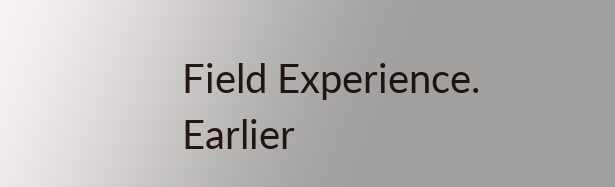Field Experience. Earlier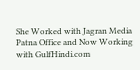She Worked with Jagran Media Patna Office and Now Working with GulfHindi.com